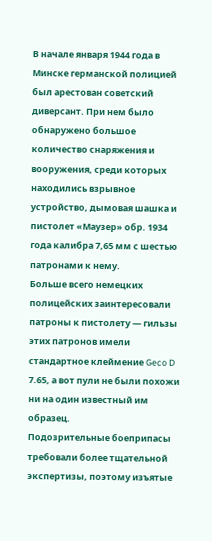В начале января 1944 года в Минске германской полицией был арестован советский диверсант. При нем было обнаружено большое количество снаряжения и вооружения, среди которых находились взрывное устройство, дымовая шашка и пистолет «Маузер» обр. 1934 года калибра 7,65 мм с шестью патронами к нему.
Больше всего немецких полицейских заинтересовали патроны к пистолету — гильзы этих патронов имели стандартное клеймение Geco D 7.65, а вот пули не были похожи ни на один известный им образец.
Подозрительные боеприпасы требовали более тщательной экспертизы, поэтому изъятые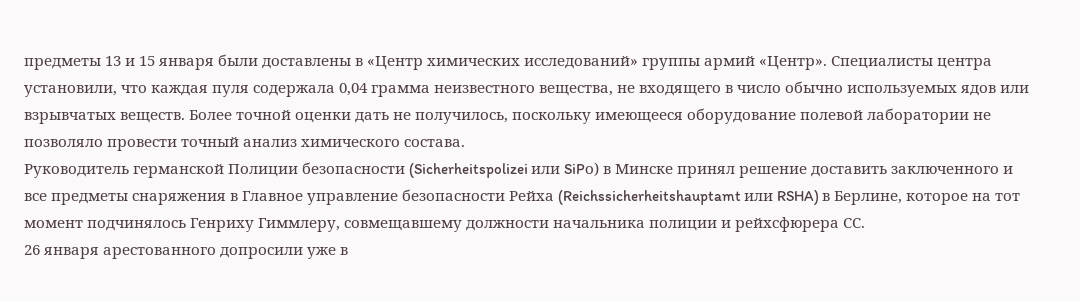предметы 13 и 15 января были доставлены в «Центр химических исследований» группы армий «Центр». Специалисты центра установили, что каждая пуля содержала 0,04 грамма неизвестного вещества, не входящего в число обычно используемых ядов или взрывчатых веществ. Более точной оценки дать не получилось, поскольку имеющееся оборудование полевой лаборатории не позволяло провести точный анализ химического состава.
Руководитель германской Полиции безопасности (Sicherheitspolizei или SiPо) в Минске принял решение доставить заключенного и все предметы снаряжения в Главное управление безопасности Рейха (Reichssicherheitshauptamt или RSHA) в Берлине, которое на тот момент подчинялось Генриху Гиммлеру, совмещавшему должности начальника полиции и рейхсфюрера СС.
26 января арестованного допросили уже в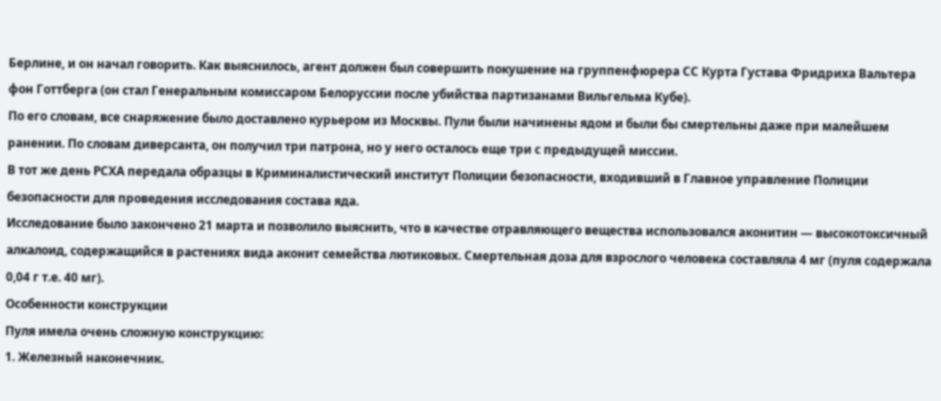Берлине, и он начал говорить. Как выяснилось, агент должен был совершить покушение на группенфюрера СС Курта Густава Фридриха Вальтера фон Готтберга (он стал Генеральным комиссаром Белоруссии после убийства партизанами Вильгельма Кубе).
По его словам, все снаряжение было доставлено курьером из Москвы. Пули были начинены ядом и были бы смертельны даже при малейшем ранении. По словам диверсанта, он получил три патрона, но у него осталось еще три с предыдущей миссии.
В тот же день РСХА передала образцы в Криминалистический институт Полиции безопасности, входивший в Главное управление Полиции безопасности для проведения исследования состава яда.
Исследование было закончено 21 марта и позволило выяснить, что в качестве отравляющего вещества использовался аконитин — высокотоксичный алкалоид, содержащийся в растениях вида аконит семейства лютиковых. Смертельная доза для взрослого человека составляла 4 мг (пуля содержала 0,04 г т.е. 40 мг).
Особенности конструкции
Пуля имела очень сложную конструкцию:
1. Железный наконечник.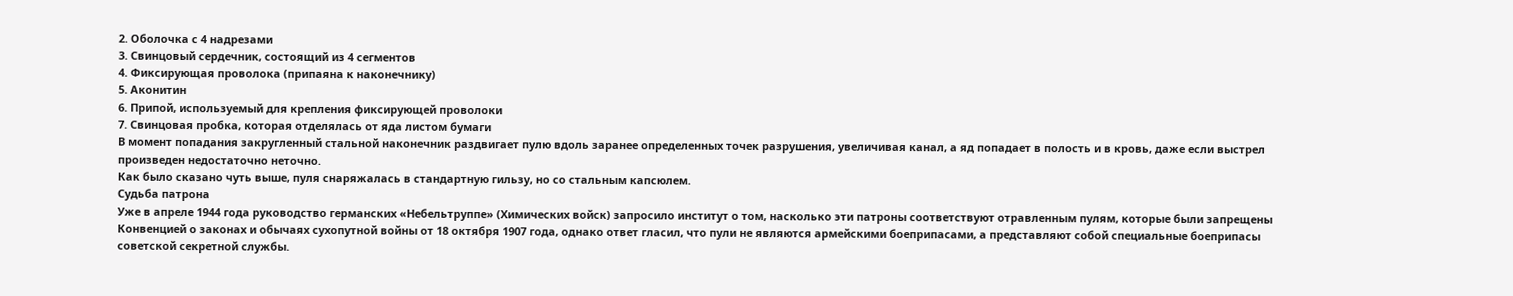2. Оболочка с 4 надрезами
3. Свинцовый сердечник, состоящий из 4 сегментов
4. Фиксирующая проволока (припаяна к наконечнику)
5. Аконитин
6. Припой, используемый для крепления фиксирующей проволоки
7. Свинцовая пробка, которая отделялась от яда листом бумаги
В момент попадания закругленный стальной наконечник раздвигает пулю вдоль заранее определенных точек разрушения, увеличивая канал, а яд попадает в полость и в кровь, даже если выстрел произведен недостаточно неточно.
Как было сказано чуть выше, пуля снаряжалась в стандартную гильзу, но со стальным капсюлем.
Судьба патрона
Уже в апреле 1944 года руководство германских «Небельтруппе» (Химических войск) запросило институт о том, насколько эти патроны соответствуют отравленным пулям, которые были запрещены Конвенцией о законах и обычаях сухопутной войны от 18 октября 1907 года, однако ответ гласил, что пули не являются армейскими боеприпасами, а представляют собой специальные боеприпасы советской секретной службы.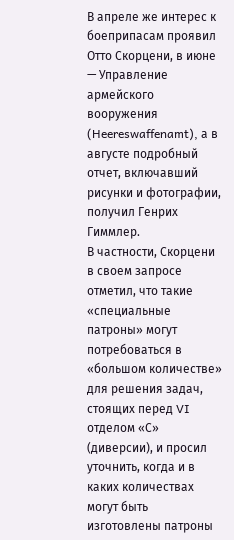В апреле же интерес к боеприпасам проявил Отто Скорцени, в июне — Управление армейского вооружения (Heereswaffenamt), а в августе подробный отчет, включавший рисунки и фотографии, получил Генрих Гиммлер.
В частности, Скорцени в своем запросе отметил, что такие «специальные патроны» могут потребоваться в «большом количестве» для решения задач, стоящих перед VI отделом «С» (диверсии), и просил уточнить, когда и в каких количествах могут быть изготовлены патроны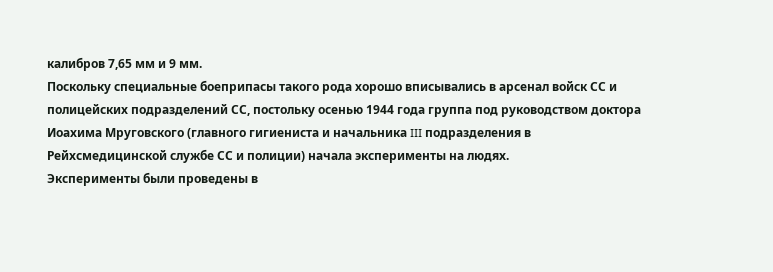калибров 7,65 мм и 9 мм.
Поскольку специальные боеприпасы такого рода хорошо вписывались в арсенал войск СС и полицейских подразделений СС, постольку осенью 1944 года группа под руководством доктора Иоахима Мруговского (главного гигиениста и начальника III подразделения в Рейхсмедицинской службе СС и полиции) начала эксперименты на людях.
Эксперименты были проведены в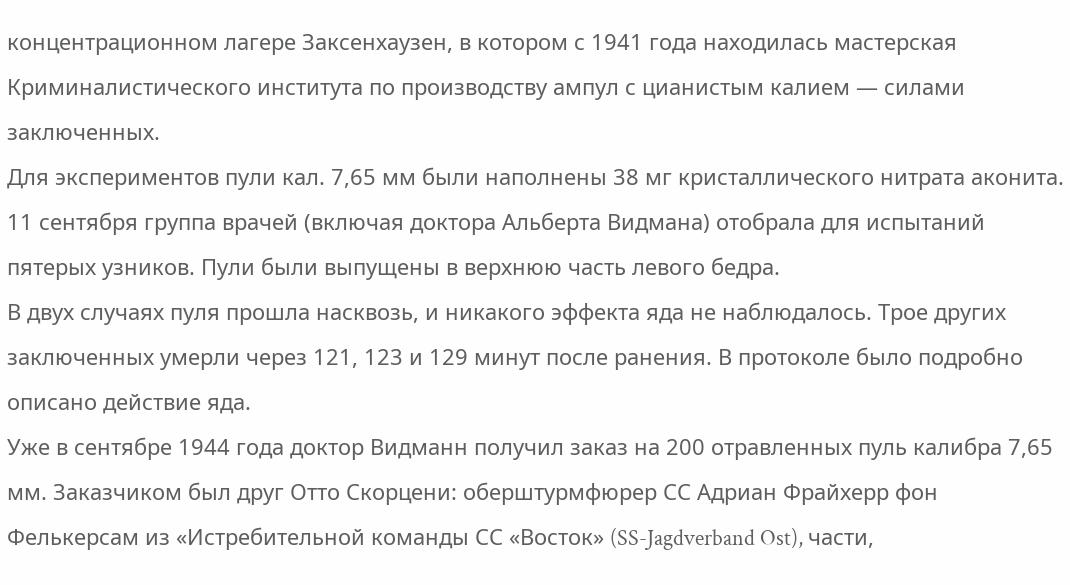концентрационном лагере Заксенхаузен, в котором с 1941 года находилась мастерская Криминалистического института по производству ампул с цианистым калием — силами заключенных.
Для экспериментов пули кал. 7,65 мм были наполнены 38 мг кристаллического нитрата аконита.
11 сентября группа врачей (включая доктора Альберта Видмана) отобрала для испытаний пятерых узников. Пули были выпущены в верхнюю часть левого бедра.
В двух случаях пуля прошла насквозь, и никакого эффекта яда не наблюдалось. Трое других заключенных умерли через 121, 123 и 129 минут после ранения. В протоколе было подробно описано действие яда.
Уже в сентябре 1944 года доктор Видманн получил заказ на 200 отравленных пуль калибра 7,65 мм. Заказчиком был друг Отто Скорцени: оберштурмфюрер СС Адриан Фрайхерр фон Фелькерсам из «Истребительной команды СС «Восток» (SS-Jagdverband Ost), части,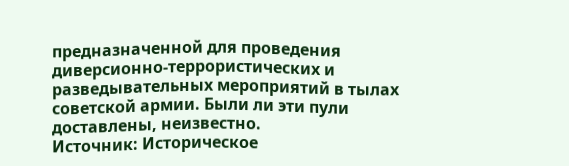предназначенной для проведения диверсионно-террористических и разведывательных мероприятий в тылах советской армии. Были ли эти пули доставлены, неизвестно.
Источник: Историческое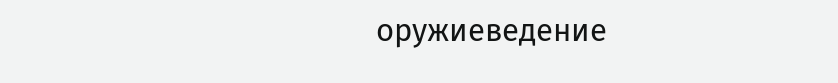оружиеведение